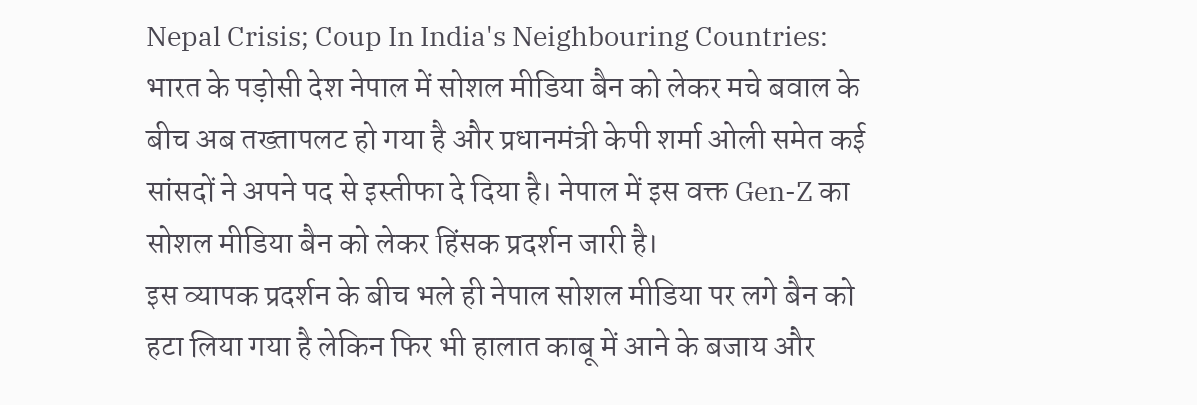Nepal Crisis; Coup In India's Neighbouring Countries: भारत के पड़ोसी देश नेपाल में सोशल मीडिया बैन को लेकर मचे बवाल के बीच अब तख्तापलट हो गया है और प्रधानमंत्री केपी शर्मा ओली समेत कई सांसदों ने अपने पद से इस्तीफा दे दिया है। नेपाल में इस वक्त Gen-Z का सोशल मीडिया बैन को लेकर हिंसक प्रदर्शन जारी है।
इस व्यापक प्रदर्शन के बीच भले ही नेपाल सोशल मीडिया पर लगे बैन को हटा लिया गया है लेकिन फिर भी हालात काबू में आने के बजाय और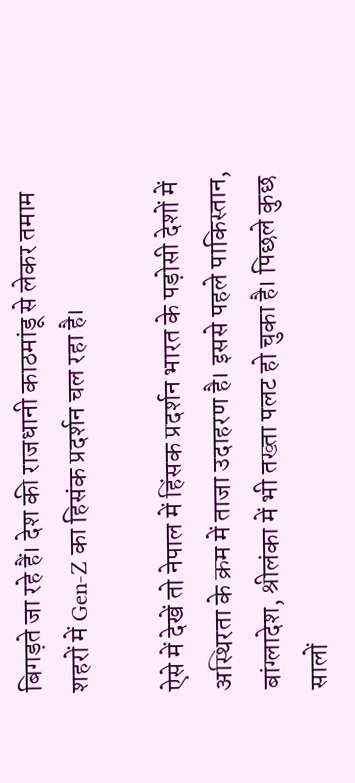बिगड़ते जा रहे हैं। देश की राजधानी काठमांडू से लेकर तमाम शहरों में Gen-Z का हिसंक प्रदर्शन चल रहा है।

ऐसे में देखें तो नेपाल में हिंसक प्रदर्शन भारत के पड़ोसी देशों में अस्थिरता के क्रम में ताजा उदाहरण है। इससे पहले पाकिस्तान, बांग्लादेश, श्रीलंका में भी तख्ता पलट हो चुका है। पिछले कुछ सालों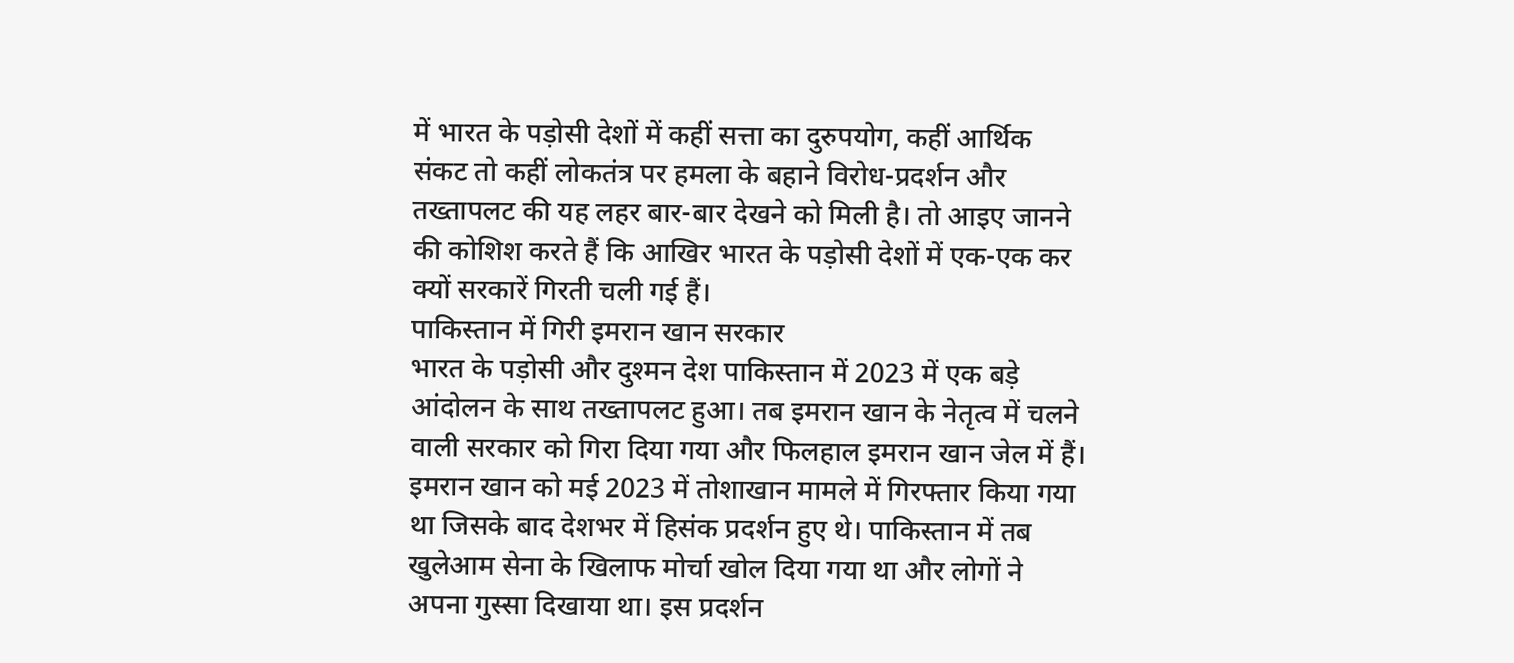में भारत के पड़ोसी देशों में कहीं सत्ता का दुरुपयोग, कहीं आर्थिक संकट तो कहीं लोकतंत्र पर हमला के बहाने विरोध-प्रदर्शन और तख्तापलट की यह लहर बार-बार देखने को मिली है। तो आइए जानने की कोशिश करते हैं कि आखिर भारत के पड़ोसी देशों में एक-एक कर क्यों सरकारें गिरती चली गई हैं।
पाकिस्तान में गिरी इमरान खान सरकार
भारत के पड़ोसी और दुश्मन देश पाकिस्तान में 2023 में एक बड़े आंदोलन के साथ तख्तापलट हुआ। तब इमरान खान के नेतृत्व में चलने वाली सरकार को गिरा दिया गया और फिलहाल इमरान खान जेल में हैं। इमरान खान को मई 2023 में तोशाखान मामले में गिरफ्तार किया गया था जिसके बाद देशभर में हिसंक प्रदर्शन हुए थे। पाकिस्तान में तब खुलेआम सेना के खिलाफ मोर्चा खोल दिया गया था और लोगों ने अपना गुस्सा दिखाया था। इस प्रदर्शन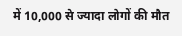में 10,000 से ज्यादा लोगों की मौत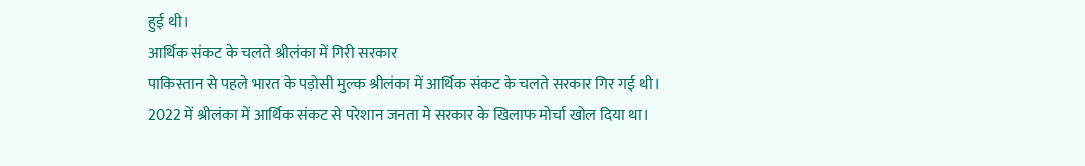हुई थी।
आर्थिक संकट के चलते श्रीलंका में गिरी सरकार
पाकिस्तान से पहले भारत के पड़ोसी मुल्क श्रीलंका में आर्थिक संकट के चलते सरकार गिर गई थी। 2022 में श्रीलंका में आर्थिक संकट से परेशान जनता मे सरकार के खिलाफ मोर्चा खोल दिया था।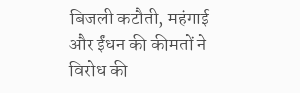बिजली कटौती, महंगाई और ईंधन की कीमतों ने विरोध की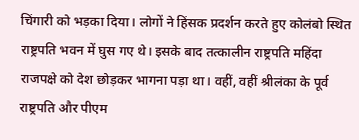चिंगारी को भड़का दिया। लोगों ने हिंसक प्रदर्शन करते हुए कोलंबो स्थित राष्ट्रपति भवन में घुस गए थे। इसके बाद तत्कालीन राष्ट्रपति महिंदा राजपक्षे को देश छोड़कर भागना पड़ा था। वहीं, वहीं श्रीलंका के पूर्व राष्ट्रपति और पीएम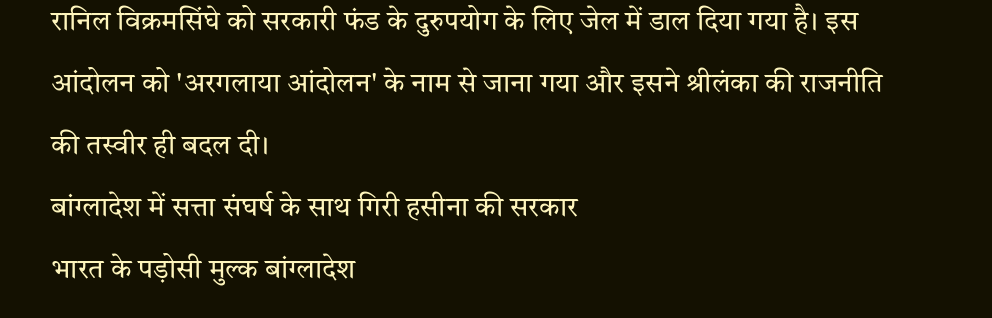रानिल विक्रमसिंघे को सरकारी फंड के दुरुपयोग के लिए जेल में डाल दिया गया है। इस आंदोलन को 'अरगलाया आंदोलन' के नाम से जाना गया और इसने श्रीलंका की राजनीति की तस्वीर ही बदल दी।
बांग्लादेश में सत्ता संघर्ष के साथ गिरी हसीना की सरकार
भारत के पड़ोसी मुल्क बांग्लादेश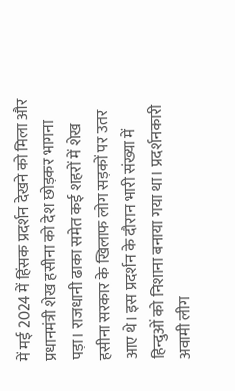में मई 2024 में हिंसक प्रदर्शन देखने को मिला और प्रधानमंत्री शेख हसीना को देश छोड़कर भागना पड़ा। राजधानी ढाका समेत कई शहरों में शेख हसीना सरकार के खिलाफ लोग सड़कों पर उतर आए थे। इस प्रदर्शन के दौरान भारी संख्या में हिन्दुओं को निशाना बनाया गया था। प्रदर्शनकारी अवामी लीग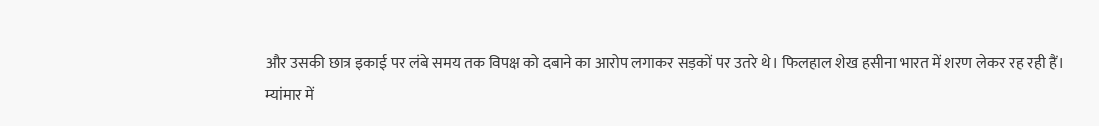और उसकी छात्र इकाई पर लंबे समय तक विपक्ष को दबाने का आरोप लगाकर सड़कों पर उतरे थे। फिलहाल शेख हसीना भारत में शरण लेकर रह रही हैं।
म्यांमार में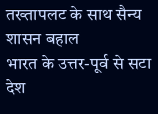तख्तापलट के साथ सैन्य शासन बहाल
भारत के उत्तर-पूर्व से सटा देश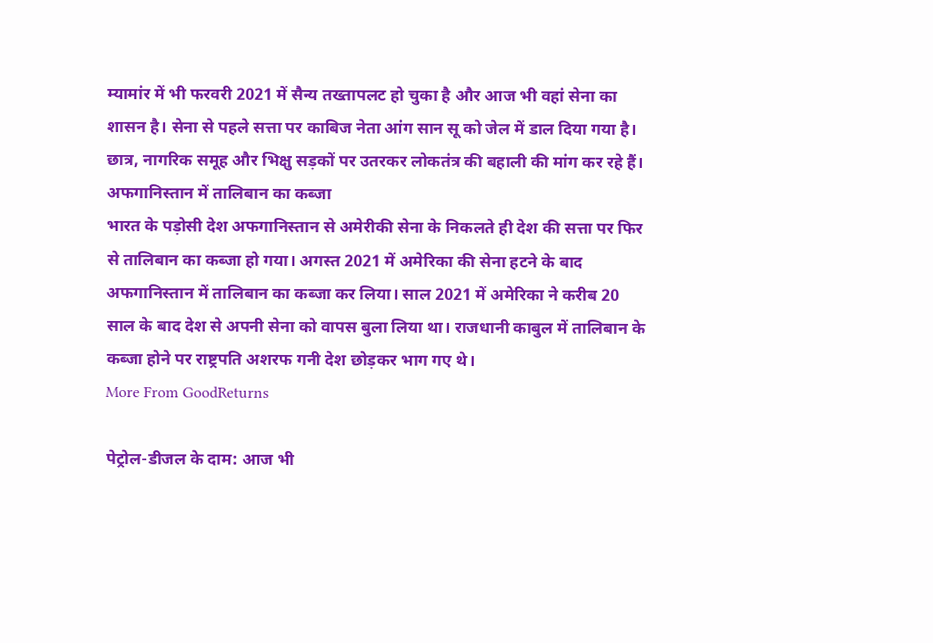म्यामांर में भी फरवरी 2021 में सैन्य तख्तापलट हो चुका है और आज भी वहां सेना का शासन है। सेना से पहले सत्ता पर काबिज नेता आंग सान सू को जेल में डाल दिया गया है। छात्र, नागरिक समूह और भिक्षु सड़कों पर उतरकर लोकतंत्र की बहाली की मांग कर रहे हैं।
अफगानिस्तान में तालिबान का कब्जा
भारत के पड़ोसी देश अफगानिस्तान से अमेरीकी सेना के निकलते ही देश की सत्ता पर फिर से तालिबान का कब्जा हो गया। अगस्त 2021 में अमेरिका की सेना हटने के बाद अफगानिस्तान में तालिबान का कब्जा कर लिया। साल 2021 में अमेरिका ने करीब 20 साल के बाद देश से अपनी सेना को वापस बुला लिया था। राजधानी काबुल में तालिबान के कब्जा होने पर राष्ट्रपति अशरफ गनी देश छोड़कर भाग गए थे।
More From GoodReturns

पेट्रोल-डीजल के दाम: आज भी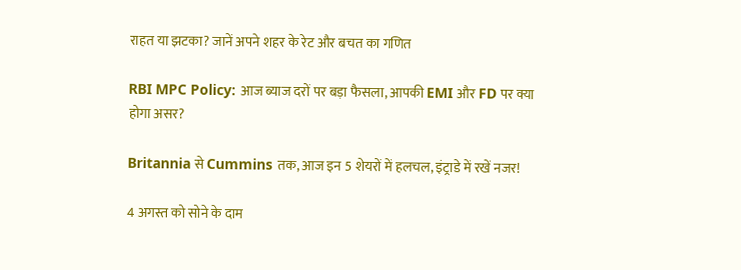राहत या झटका? जानें अपने शहर के रेट और बचत का गणित

RBI MPC Policy: आज ब्याज दरों पर बड़ा फैसला, आपकी EMI और FD पर क्या होगा असर?

Britannia से Cummins तक, आज इन 5 शेयरों में हलचल, इंट्राडे में रखें नजर!

4 अगस्त को सोने के दाम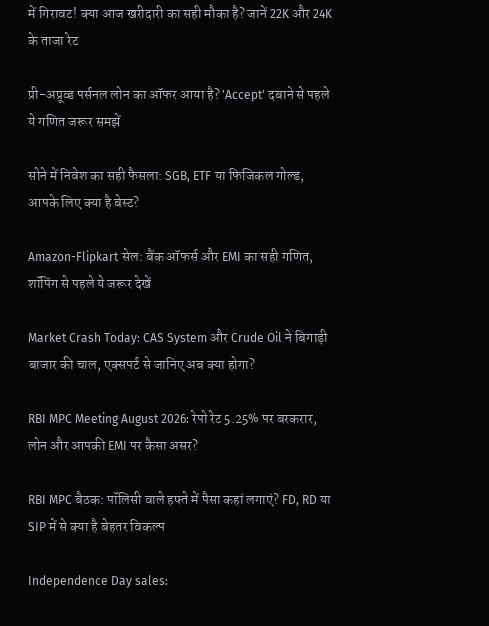में गिरावट! क्या आज खरीदारी का सही मौका है? जानें 22K और 24K के ताजा रेट

प्री-अप्रूव्ड पर्सनल लोन का ऑफर आया है? 'Accept' दबाने से पहले ये गणित जरूर समझें

सोने में निवेश का सही फैसला: SGB, ETF या फिजिकल गोल्ड, आपके लिए क्या है बेस्ट?

Amazon-Flipkart सेल: बैंक ऑफर्स और EMI का सही गणित, शॉपिंग से पहले ये जरूर देखें

Market Crash Today: CAS System और Crude Oil ने बिगाड़ी बाजार की चाल, एक्सपर्ट से जानिए अब क्या होगा?

RBI MPC Meeting August 2026: रेपो रेट 5.25% पर बरकरार, लोन और आपकी EMI पर कैसा असर?

RBI MPC बैठक: पॉलिसी वाले हफ्ते में पैसा कहां लगाएं? FD, RD या SIP में से क्या है बेहतर विकल्प

Independence Day sales: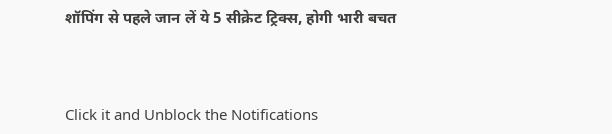शॉपिंग से पहले जान लें ये 5 सीक्रेट ट्रिक्स, होगी भारी बचत



Click it and Unblock the Notifications